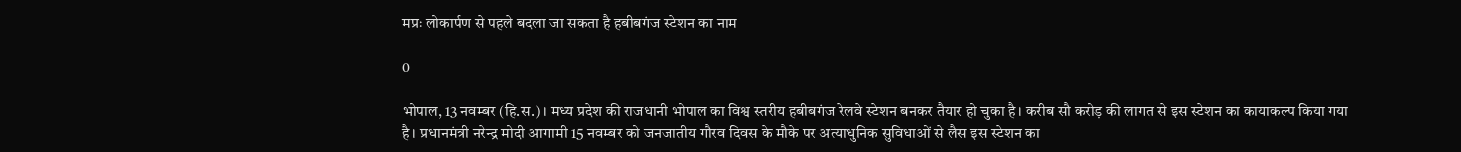मप्रः लोकार्पण से पहले बदला जा सकता है हबीबगंज स्टेशन का नाम

0

भोपाल, 13 नवम्बर (हि.स.)। मध्य प्रदेश की राजधानी भोपाल का विश्व स्तरीय हबीबगंज रेलवे स्टेशन बनकर तैयार हो चुका है। करीब सौ करोड़ की लागत से इस स्टेशन का कायाकल्प किया गया है। प्रधानमंत्री नरेन्द्र मोदी आगामी 15 नवम्बर को जनजातीय गौरव दिवस के मौके पर अत्याधुनिक सुविधाओं से लैस इस स्टेशन का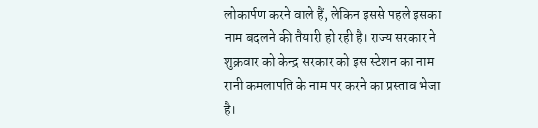लोकार्पण करने वाले हैं, लेकिन इससे पहले इसका नाम बदलने की तैयारी हो रही है। राज्य सरकार ने शुक्रवार को केन्द्र सरकार को इस स्टेशन का नाम रानी कमलापति के नाम पर करने का प्रस्ताव भेजा है।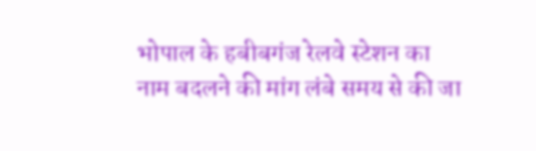भोपाल के हबीबगंज रेलवे स्टेशन का नाम बदलने की मांग लंबे समय से की जा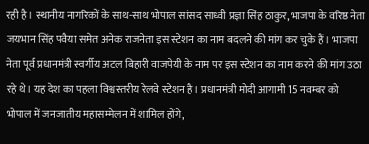रही है। स्थानीय नागरिकों के साथ-साथ भोपाल सांसद साध्वी प्रज्ञा सिंह ठाकुर, भाजपा के वरिष्ठ नेता जयभान सिंह पवैया समेत अनेक राजनेता इस स्टेशन का नाम बदलने की मांग कर चुके हैं। भाजपा नेता पूर्व प्रधानमंत्री स्वर्गीय अटल बिहारी वाजपेयी के नाम पर इस स्टेशन का नाम करने की मांग उठा रहे थे। यह देश का पहला विश्वस्तरीय रेलवे स्टेशन है। प्रधानमंत्री मोदी आगामी 15 नवम्बर को भोपाल में जनजातीय महासम्मेलन में शामिल होंगे,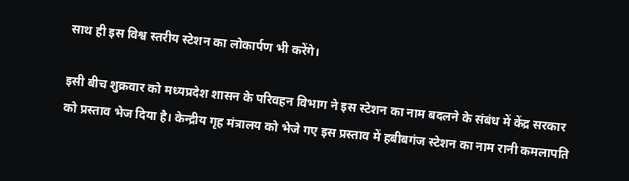साथ ही इस विश्व स्तरीय स्टेशन का लोकार्पण भी करेंगे।

इसी बीच शुक्रवार को मध्यप्रदेश शासन के परिवहन विभाग ने इस स्टेशन का नाम बदलने के संबंध में केंद्र सरकार को प्रस्ताव भेज दिया है। केन्द्रीय गृह मंत्रालय को भेजे गए इस प्रस्ताव में हबीबगंज स्टेशन का नाम रानी कमलापति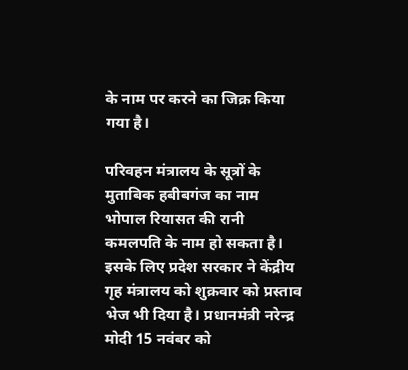के नाम पर करने का जिक्र किया गया है।

परिवहन मंत्रालय के सूत्रों के मुताबिक हबीबगंज का नाम भोपाल रियासत की रानी कमलपति के नाम हो सकता है। इसके लिए प्रदेश सरकार ने केंद्रीय गृह मंत्रालय को शुक्रवार को प्रस्ताव भेज भी दिया है। प्रधानमंत्री नरेन्द्र मोदी 15 नवंबर को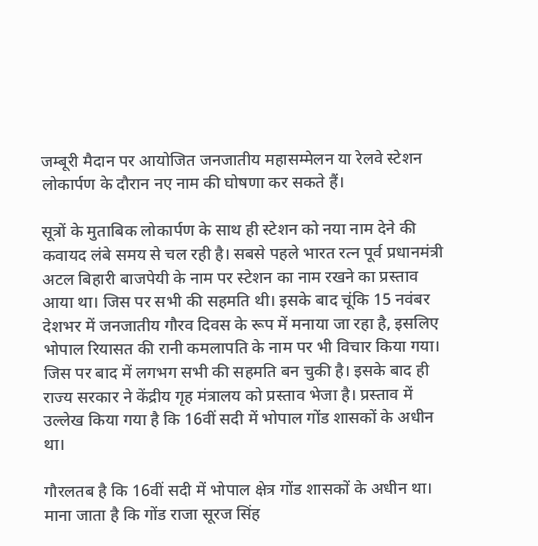जम्बूरी मैदान पर आयोजित जनजातीय महासम्मेलन या रेलवे स्टेशन लोकार्पण के दौरान नए नाम की घोषणा कर सकते हैं।

सूत्रों के मुताबिक लोकार्पण के साथ ही स्टेशन को नया नाम देने की कवायद लंबे समय से चल रही है। सबसे पहले भारत रत्न पूर्व प्रधानमंत्री अटल बिहारी बाजपेयी के नाम पर स्टेशन का नाम रखने का प्रस्ताव आया था। जिस पर सभी की सहमति थी। इसके बाद चूंकि 15 नवंबर देशभर में जनजातीय गौरव दिवस के रूप में मनाया जा रहा है, इसलिए भोपाल रियासत की रानी कमलापति के नाम पर भी विचार किया गया। जिस पर बाद में लगभग सभी की सहमति बन चुकी है। इसके बाद ही राज्य सरकार ने केंद्रीय गृह मंत्रालय को प्रस्ताव भेजा है। प्रस्ताव में उल्लेख किया गया है कि 16वीं सदी में भोपाल गोंड शासकों के अधीन था।

गौरलतब है कि 16वीं सदी में भोपाल क्षेत्र गोंड शासकों के अधीन था। माना जाता है कि गोंड राजा सूरज सिंह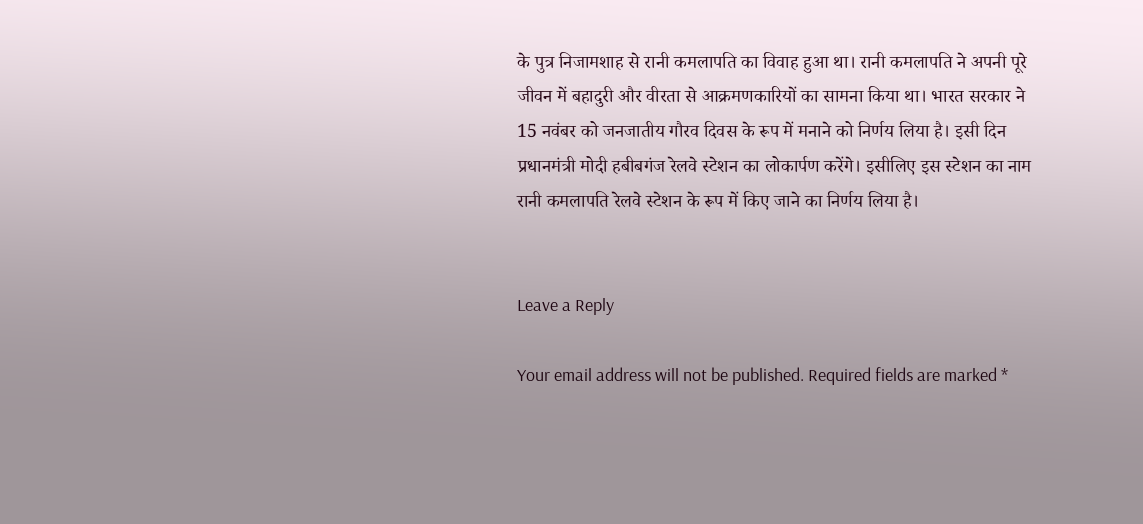के पुत्र निजामशाह से रानी कमलापति का विवाह हुआ था। रानी कमलापति ने अपनी पूरे जीवन में बहादुरी और वीरता से आक्रमणकारियों का सामना किया था। भारत सरकार ने 15 नवंबर को जनजातीय गौरव दिवस के रूप में मनाने को निर्णय लिया है। इसी दिन प्रधानमंत्री मोदी हबीबगंज रेलवे स्टेशन का लोकार्पण करेंगे। इसीलिए इस स्टेशन का नाम रानी कमलापति रेलवे स्टेशन के रूप में किए जाने का निर्णय लिया है।


Leave a Reply

Your email address will not be published. Required fields are marked *